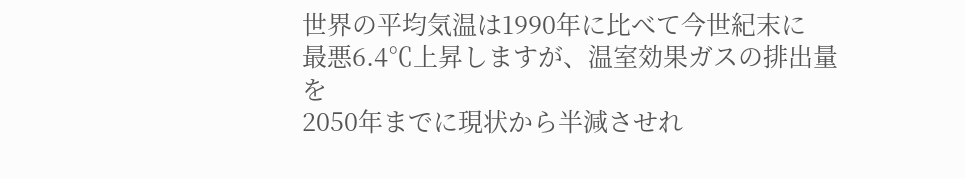世界の平均気温は1990年に比べて今世紀末に
最悪6.4℃上昇しますが、温室効果ガスの排出量を
2050年までに現状から半減させれ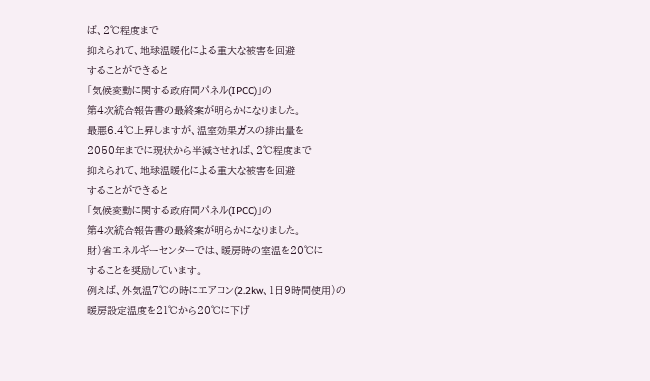ば、2℃程度まで
抑えられて、地球温暖化による重大な被害を回避
することができると
「気候変動に関する政府間パネル(IPCC)」の
第4次統合報告書の最終案が明らかになりました。
最悪6.4℃上昇しますが、温室効果ガスの排出量を
2050年までに現状から半減させれば、2℃程度まで
抑えられて、地球温暖化による重大な被害を回避
することができると
「気候変動に関する政府間パネル(IPCC)」の
第4次統合報告書の最終案が明らかになりました。
財)省エネルギーセンターでは、暖房時の室温を20℃に
することを奨励しています。
例えば、外気温7℃の時にエアコン(2.2kw、1日9時間使用)の
暖房設定温度を21℃から20℃に下げ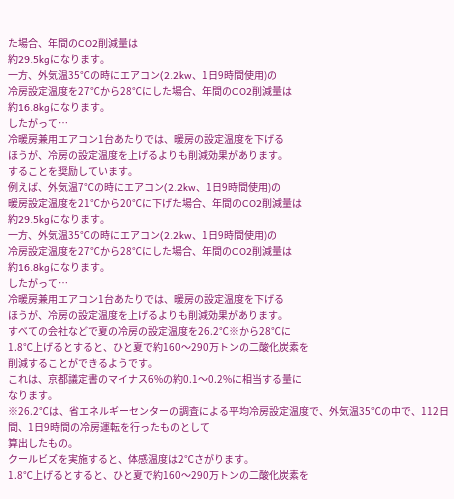た場合、年間のCO2削減量は
約29.5kgになります。
一方、外気温35℃の時にエアコン(2.2kw、1日9時間使用)の
冷房設定温度を27℃から28℃にした場合、年間のCO2削減量は
約16.8kgになります。
したがって…
冷暖房兼用エアコン1台あたりでは、暖房の設定温度を下げる
ほうが、冷房の設定温度を上げるよりも削減効果があります。
することを奨励しています。
例えば、外気温7℃の時にエアコン(2.2kw、1日9時間使用)の
暖房設定温度を21℃から20℃に下げた場合、年間のCO2削減量は
約29.5kgになります。
一方、外気温35℃の時にエアコン(2.2kw、1日9時間使用)の
冷房設定温度を27℃から28℃にした場合、年間のCO2削減量は
約16.8kgになります。
したがって…
冷暖房兼用エアコン1台あたりでは、暖房の設定温度を下げる
ほうが、冷房の設定温度を上げるよりも削減効果があります。
すべての会社などで夏の冷房の設定温度を26.2℃※から28℃に
1.8℃上げるとすると、ひと夏で約160〜290万トンの二酸化炭素を
削減することができるようです。
これは、京都議定書のマイナス6%の約0.1〜0.2%に相当する量に
なります。
※26.2℃は、省エネルギーセンターの調査による平均冷房設定温度で、外気温35℃の中で、112日間、1日9時間の冷房運転を行ったものとして
算出したもの。
クールビズを実施すると、体感温度は2℃さがります。
1.8℃上げるとすると、ひと夏で約160〜290万トンの二酸化炭素を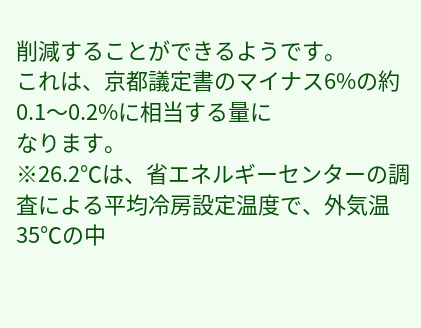削減することができるようです。
これは、京都議定書のマイナス6%の約0.1〜0.2%に相当する量に
なります。
※26.2℃は、省エネルギーセンターの調査による平均冷房設定温度で、外気温35℃の中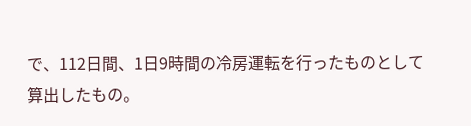で、112日間、1日9時間の冷房運転を行ったものとして
算出したもの。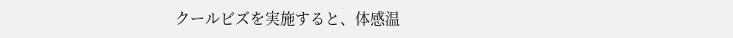クールビズを実施すると、体感温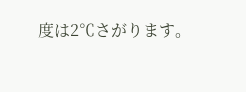度は2℃さがります。